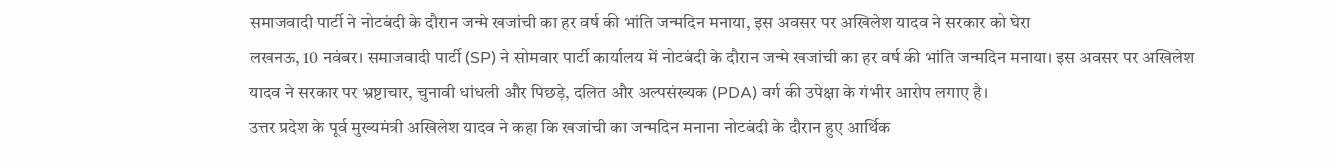समाजवादी पार्टी ने नोटबंदी के दौरान जन्मे खजांची का हर वर्ष की भांति जन्मदिन मनाया, इस अवसर पर अखिलेश यादव ने सरकार को घेरा
लखनऊ, 10 नवंबर। समाजवादी पार्टी (SP) ने सोमवार पार्टी कार्यालय में नोटबंदी के दौरान जन्मे खजांची का हर वर्ष की भांति जन्मदिन मनाया। इस अवसर पर अखिलेश यादव ने सरकार पर भ्रष्टाचार, चुनावी धांधली और पिछड़े, दलित और अल्पसंख्यक (PDA) वर्ग की उपेक्षा के गंभीर आरोप लगाए है।
उत्तर प्रदेश के पूर्व मुख्यमंत्री अखिलेश यादव ने कहा कि खजांची का जन्मदिन मनाना नोटबंदी के दौरान हुए आर्थिक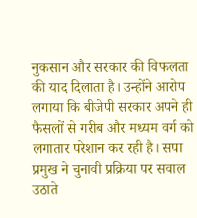नुकसान और सरकार की विफलता की याद दिलाता है। उन्होंने आरोप लगाया कि बीजेपी सरकार अपने ही फैसलों से गरीब और मध्यम वर्ग को लगातार परेशान कर रही है। सपा प्रमुख ने चुनावी प्रक्रिया पर सवाल उठाते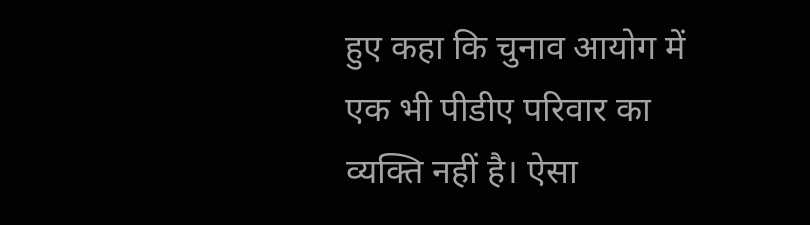हुए कहा कि चुनाव आयोग में एक भी पीडीए परिवार का व्यक्ति नहीं है। ऐसा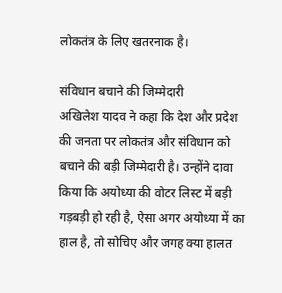लोकतंत्र के लिए खतरनाक है।

संविधान बचाने की जिम्मेदारी
अखिलेश यादव ने कहा कि देश और प्रदेश की जनता पर लोकतंत्र और संविधान को बचाने की बड़ी जिम्मेदारी है। उन्होंने दावा किया कि अयोध्या की वोटर लिस्ट में बड़ी गड़बड़ी हो रही है, ऐसा अगर अयोध्या में का हाल है, तो सोचिए और जगह क्या हालत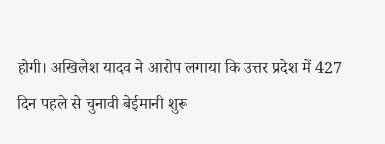होगी। अखिलेश यादव ने आरोप लगाया कि उत्तर प्रदेश में 427 दिन पहले से चुनावी बेईमानी शुरू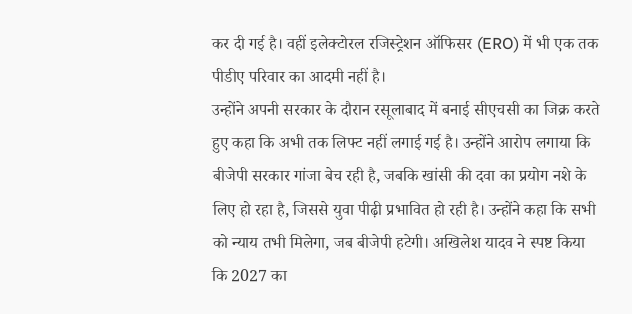कर दी गई है। वहीं इलेक्टोरल रजिस्ट्रेशन ऑफिसर (ERO) में भी एक तक पीडीए परिवार का आदमी नहीं है।
उन्होंने अपनी सरकार के दौरान रसूलाबाद में बनाई सीएचसी का जिक्र करते हुए कहा कि अभी तक लिफ्ट नहीं लगाई गई है। उन्होंने आरोप लगाया कि बीजेपी सरकार गांजा बेच रही है, जबकि खांसी की दवा का प्रयोग नशे के लिए हो रहा है, जिससे युवा पीढ़ी प्रभावित हो रही है। उन्होंने कहा कि सभी को न्याय तभी मिलेगा, जब बीजेपी हटेगी। अखिलेश यादव ने स्पष्ट किया कि 2027 का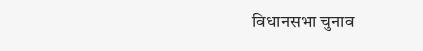विधानसभा चुनाव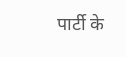पार्टी के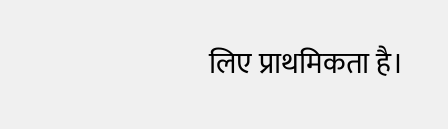लिए प्राथमिकता है।